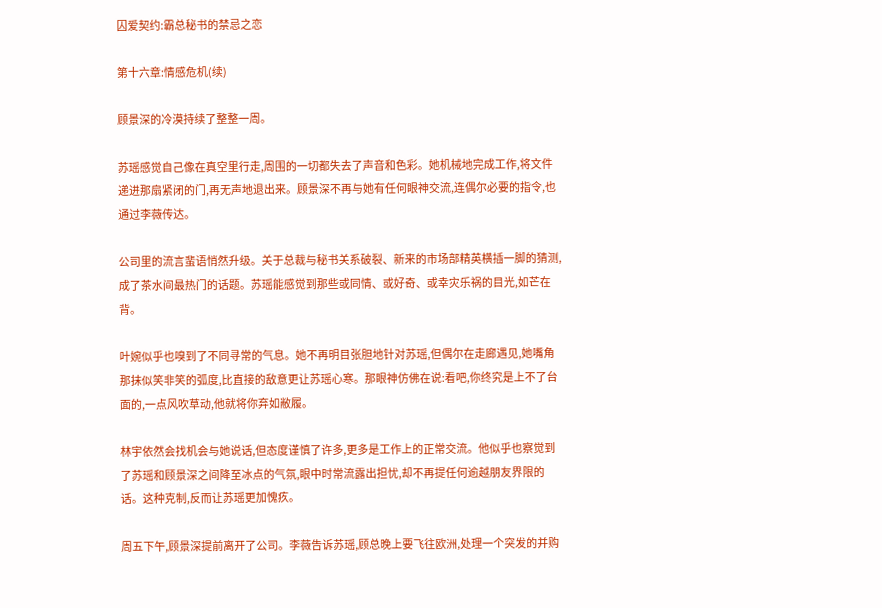囚爱契约:霸总秘书的禁忌之恋

第十六章:情感危机(续)

顾景深的冷漠持续了整整一周。

苏瑶感觉自己像在真空里行走,周围的一切都失去了声音和色彩。她机械地完成工作,将文件递进那扇紧闭的门,再无声地退出来。顾景深不再与她有任何眼神交流,连偶尔必要的指令,也通过李薇传达。

公司里的流言蜚语悄然升级。关于总裁与秘书关系破裂、新来的市场部精英横插一脚的猜测,成了茶水间最热门的话题。苏瑶能感觉到那些或同情、或好奇、或幸灾乐祸的目光,如芒在背。

叶婉似乎也嗅到了不同寻常的气息。她不再明目张胆地针对苏瑶,但偶尔在走廊遇见,她嘴角那抹似笑非笑的弧度,比直接的敌意更让苏瑶心寒。那眼神仿佛在说:看吧,你终究是上不了台面的,一点风吹草动,他就将你弃如敝履。

林宇依然会找机会与她说话,但态度谨慎了许多,更多是工作上的正常交流。他似乎也察觉到了苏瑶和顾景深之间降至冰点的气氛,眼中时常流露出担忧,却不再提任何逾越朋友界限的话。这种克制,反而让苏瑶更加愧疚。

周五下午,顾景深提前离开了公司。李薇告诉苏瑶,顾总晚上要飞往欧洲,处理一个突发的并购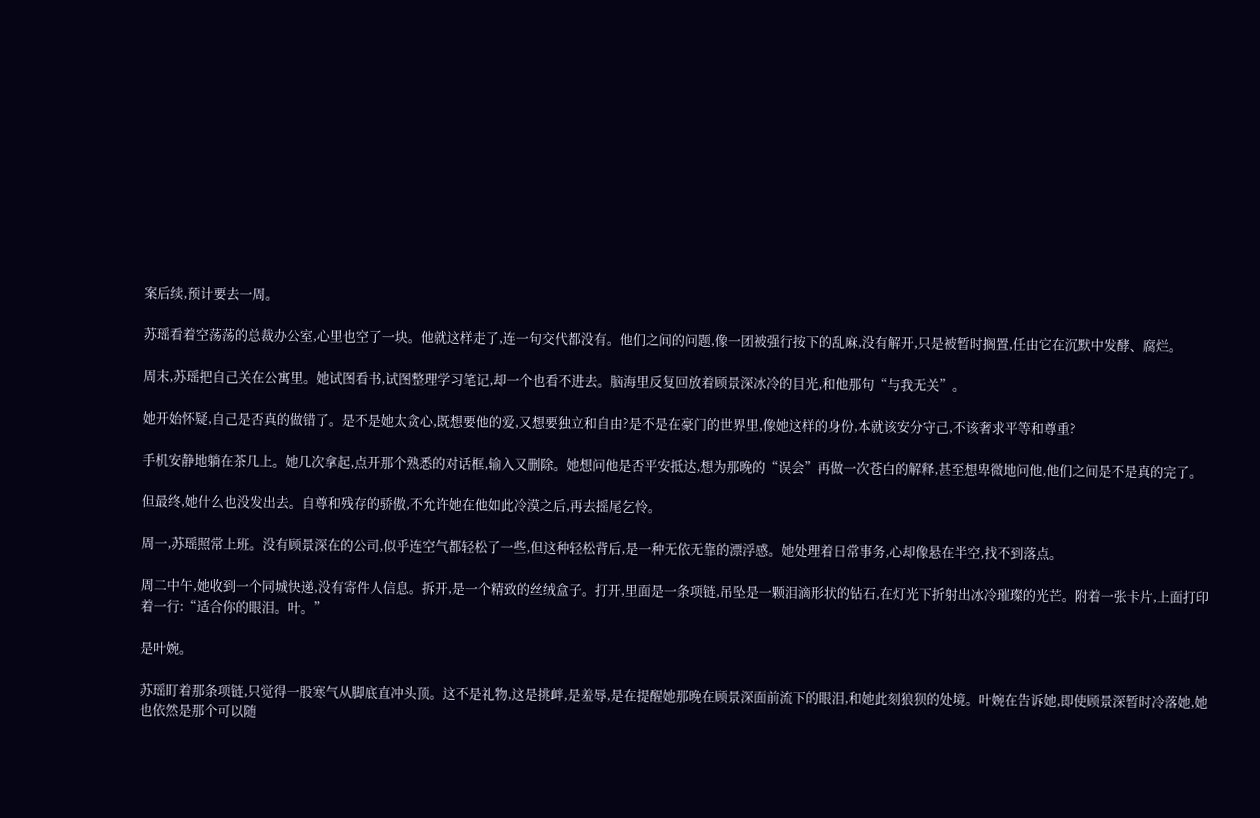案后续,预计要去一周。

苏瑶看着空荡荡的总裁办公室,心里也空了一块。他就这样走了,连一句交代都没有。他们之间的问题,像一团被强行按下的乱麻,没有解开,只是被暂时搁置,任由它在沉默中发酵、腐烂。

周末,苏瑶把自己关在公寓里。她试图看书,试图整理学习笔记,却一个也看不进去。脑海里反复回放着顾景深冰冷的目光,和他那句“与我无关”。

她开始怀疑,自己是否真的做错了。是不是她太贪心,既想要他的爱,又想要独立和自由?是不是在豪门的世界里,像她这样的身份,本就该安分守己,不该奢求平等和尊重?

手机安静地躺在茶几上。她几次拿起,点开那个熟悉的对话框,输入又删除。她想问他是否平安抵达,想为那晚的“误会”再做一次苍白的解释,甚至想卑微地问他,他们之间是不是真的完了。

但最终,她什么也没发出去。自尊和残存的骄傲,不允许她在他如此冷漠之后,再去摇尾乞怜。

周一,苏瑶照常上班。没有顾景深在的公司,似乎连空气都轻松了一些,但这种轻松背后,是一种无依无靠的漂浮感。她处理着日常事务,心却像悬在半空,找不到落点。

周二中午,她收到一个同城快递,没有寄件人信息。拆开,是一个精致的丝绒盒子。打开,里面是一条项链,吊坠是一颗泪滴形状的钻石,在灯光下折射出冰冷璀璨的光芒。附着一张卡片,上面打印着一行:“适合你的眼泪。叶。”

是叶婉。

苏瑶盯着那条项链,只觉得一股寒气从脚底直冲头顶。这不是礼物,这是挑衅,是羞辱,是在提醒她那晚在顾景深面前流下的眼泪,和她此刻狼狈的处境。叶婉在告诉她,即使顾景深暂时冷落她,她也依然是那个可以随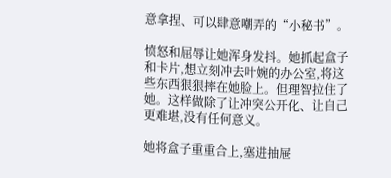意拿捏、可以肆意嘲弄的“小秘书”。

愤怒和屈辱让她浑身发抖。她抓起盒子和卡片,想立刻冲去叶婉的办公室,将这些东西狠狠摔在她脸上。但理智拉住了她。这样做除了让冲突公开化、让自己更难堪,没有任何意义。

她将盒子重重合上,塞进抽屉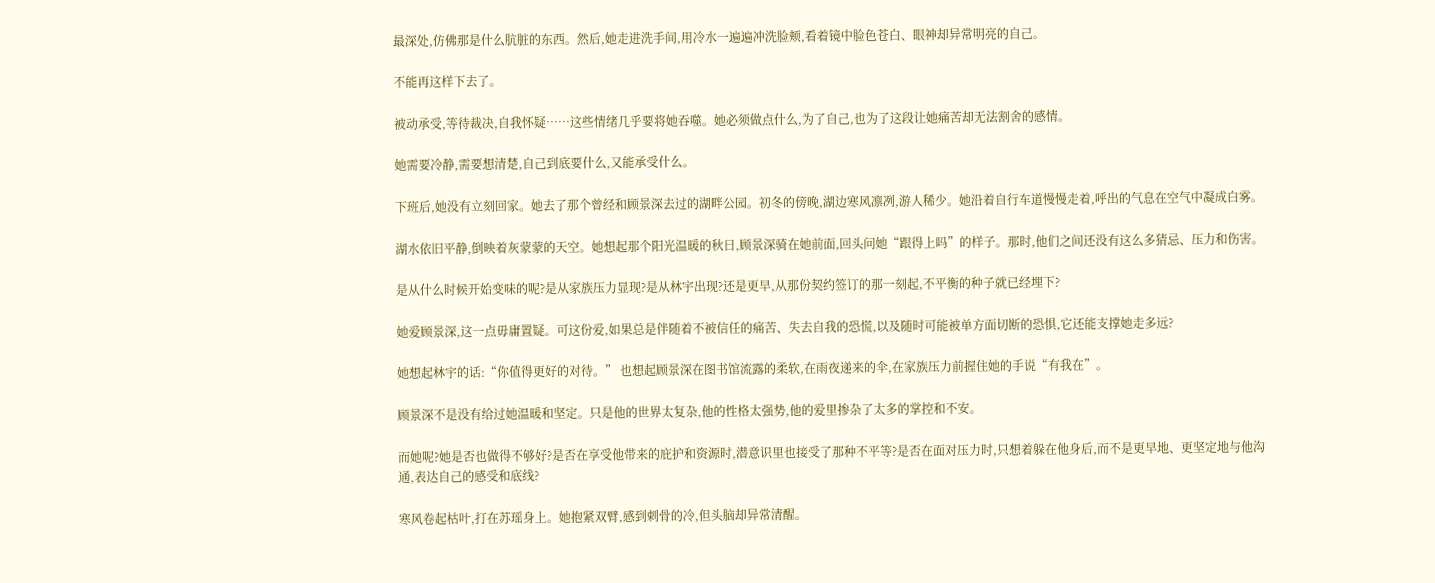最深处,仿佛那是什么肮脏的东西。然后,她走进洗手间,用冷水一遍遍冲洗脸颊,看着镜中脸色苍白、眼神却异常明亮的自己。

不能再这样下去了。

被动承受,等待裁决,自我怀疑……这些情绪几乎要将她吞噬。她必须做点什么,为了自己,也为了这段让她痛苦却无法割舍的感情。

她需要冷静,需要想清楚,自己到底要什么,又能承受什么。

下班后,她没有立刻回家。她去了那个曾经和顾景深去过的湖畔公园。初冬的傍晚,湖边寒风凛冽,游人稀少。她沿着自行车道慢慢走着,呼出的气息在空气中凝成白雾。

湖水依旧平静,倒映着灰蒙蒙的天空。她想起那个阳光温暖的秋日,顾景深骑在她前面,回头问她“跟得上吗”的样子。那时,他们之间还没有这么多猜忌、压力和伤害。

是从什么时候开始变味的呢?是从家族压力显现?是从林宇出现?还是更早,从那份契约签订的那一刻起,不平衡的种子就已经埋下?

她爱顾景深,这一点毋庸置疑。可这份爱,如果总是伴随着不被信任的痛苦、失去自我的恐慌,以及随时可能被单方面切断的恐惧,它还能支撑她走多远?

她想起林宇的话:“你值得更好的对待。” 也想起顾景深在图书馆流露的柔软,在雨夜递来的伞,在家族压力前握住她的手说“有我在”。

顾景深不是没有给过她温暖和坚定。只是他的世界太复杂,他的性格太强势,他的爱里掺杂了太多的掌控和不安。

而她呢?她是否也做得不够好?是否在享受他带来的庇护和资源时,潜意识里也接受了那种不平等?是否在面对压力时,只想着躲在他身后,而不是更早地、更坚定地与他沟通,表达自己的感受和底线?

寒风卷起枯叶,打在苏瑶身上。她抱紧双臂,感到刺骨的冷,但头脑却异常清醒。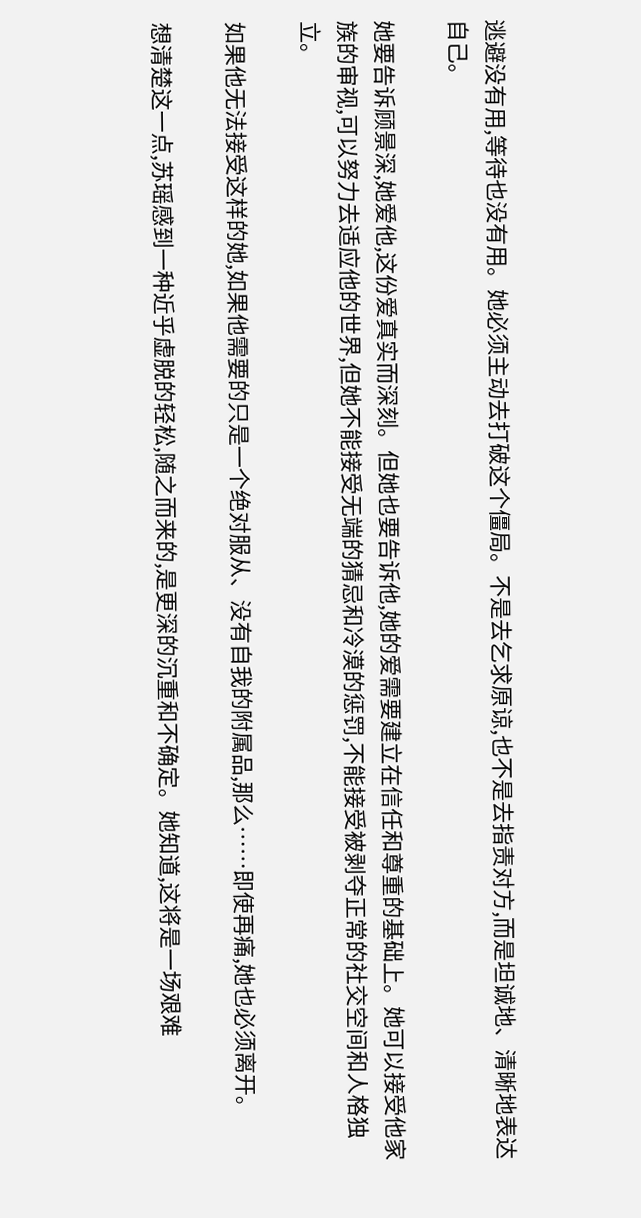逃避没有用,等待也没有用。她必须主动去打破这个僵局。不是去乞求原谅,也不是去指责对方,而是坦诚地、清晰地表达自己。

她要告诉顾景深,她爱他,这份爱真实而深刻。但她也要告诉他,她的爱需要建立在信任和尊重的基础上。她可以接受他家族的审视,可以努力去适应他的世界,但她不能接受无端的猜忌和冷漠的惩罚,不能接受被剥夺正常的社交空间和人格独立。

如果他无法接受这样的她,如果他需要的只是一个绝对服从、没有自我的附属品,那么……即使再痛,她也必须离开。

想清楚这一点,苏瑶感到一种近乎虚脱的轻松,随之而来的,是更深的沉重和不确定。她知道,这将是一场艰难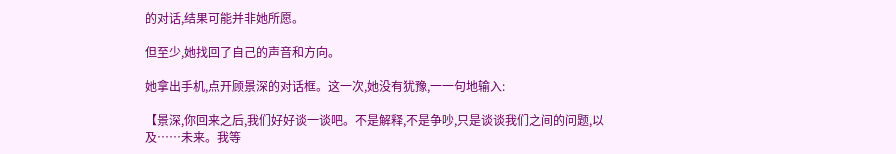的对话,结果可能并非她所愿。

但至少,她找回了自己的声音和方向。

她拿出手机,点开顾景深的对话框。这一次,她没有犹豫,一一句地输入:

【景深,你回来之后,我们好好谈一谈吧。不是解释,不是争吵,只是谈谈我们之间的问题,以及……未来。我等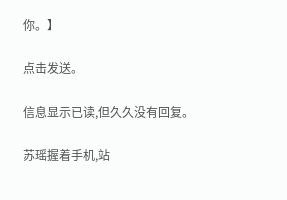你。】

点击发送。

信息显示已读,但久久没有回复。

苏瑶握着手机,站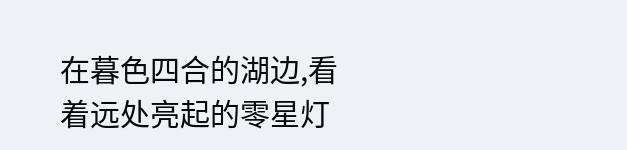在暮色四合的湖边,看着远处亮起的零星灯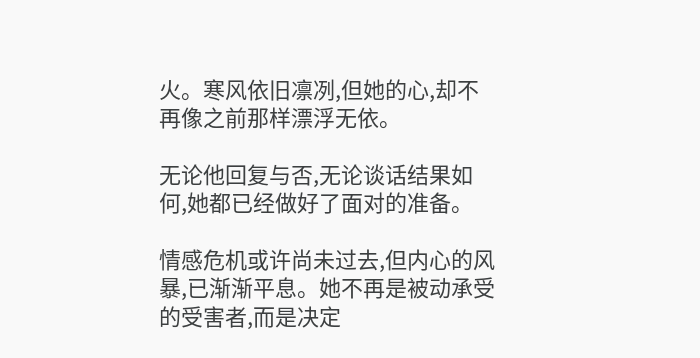火。寒风依旧凛冽,但她的心,却不再像之前那样漂浮无依。

无论他回复与否,无论谈话结果如何,她都已经做好了面对的准备。

情感危机或许尚未过去,但内心的风暴,已渐渐平息。她不再是被动承受的受害者,而是决定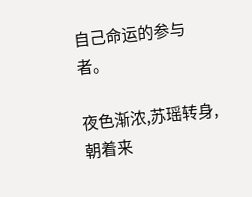自己命运的参与者。

夜色渐浓,苏瑶转身,朝着来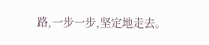路,一步一步,坚定地走去。